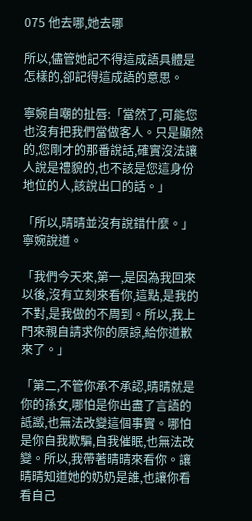075 他去哪,她去哪

所以,儘管她記不得這成語具體是怎樣的,卻記得這成語的意思。

寧婉自嘲的扯唇:「當然了,可能您也沒有把我們當做客人。只是顯然的,您剛才的那番說話,確實沒法讓人說是禮貌的,也不該是您這身份地位的人,該說出口的話。」

「所以,晴晴並沒有說錯什麼。」寧婉說道。

「我們今天來,第一,是因為我回來以後,沒有立刻來看你,這點,是我的不對,是我做的不周到。所以,我上門來親自請求你的原諒,給你道歉來了。」

「第二,不管你承不承認,晴晴就是你的孫女,哪怕是你出盡了言語的詆譭,也無法改變這個事實。哪怕是你自我欺騙,自我催眠,也無法改變。所以,我帶著晴晴來看你。讓晴晴知道她的奶奶是誰,也讓你看看自己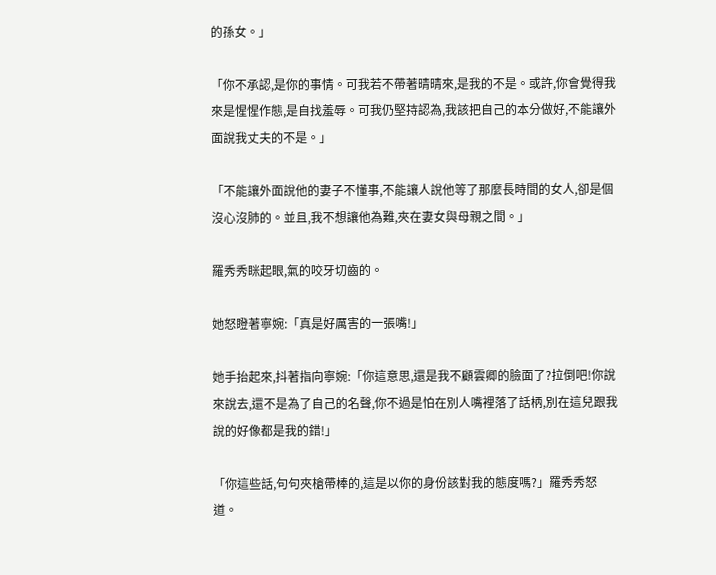的孫女。」

「你不承認,是你的事情。可我若不帶著晴晴來,是我的不是。或許,你會覺得我來是惺惺作態,是自找羞辱。可我仍堅持認為,我該把自己的本分做好,不能讓外面說我丈夫的不是。」

「不能讓外面說他的妻子不懂事,不能讓人說他等了那麼長時間的女人,卻是個沒心沒肺的。並且,我不想讓他為難,夾在妻女與母親之間。」

羅秀秀眯起眼,氣的咬牙切齒的。

她怒瞪著寧婉:「真是好厲害的一張嘴!」

她手抬起來,抖著指向寧婉:「你這意思,還是我不顧雲卿的臉面了?拉倒吧!你說來說去,還不是為了自己的名聲,你不過是怕在別人嘴裡落了話柄,別在這兒跟我說的好像都是我的錯!」

「你這些話,句句夾槍帶棒的,這是以你的身份該對我的態度嗎?」羅秀秀怒道。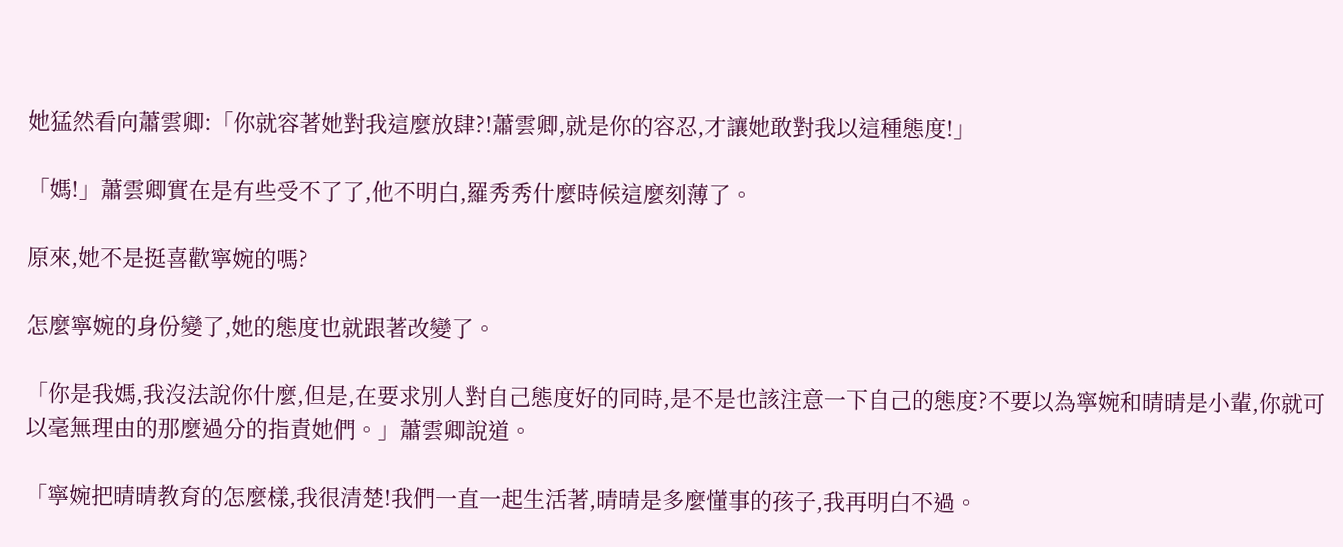她猛然看向蕭雲卿:「你就容著她對我這麼放肆?!蕭雲卿,就是你的容忍,才讓她敢對我以這種態度!」

「媽!」蕭雲卿實在是有些受不了了,他不明白,羅秀秀什麼時候這麼刻薄了。

原來,她不是挺喜歡寧婉的嗎?

怎麼寧婉的身份變了,她的態度也就跟著改變了。

「你是我媽,我沒法說你什麼,但是,在要求別人對自己態度好的同時,是不是也該注意一下自己的態度?不要以為寧婉和晴晴是小輩,你就可以毫無理由的那麼過分的指責她們。」蕭雲卿說道。

「寧婉把晴晴教育的怎麼樣,我很清楚!我們一直一起生活著,晴晴是多麼懂事的孩子,我再明白不過。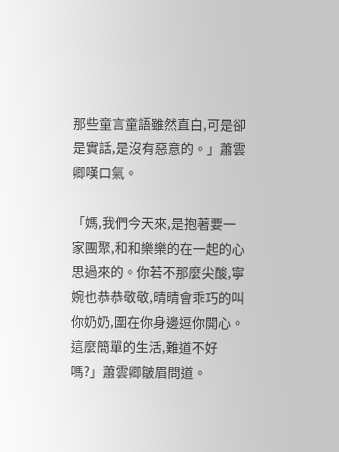那些童言童語雖然直白,可是卻是實話,是沒有惡意的。」蕭雲卿嘆口氣。

「媽,我們今天來,是抱著要一家團聚,和和樂樂的在一起的心思過來的。你若不那麼尖酸,寧婉也恭恭敬敬,晴晴會乖巧的叫你奶奶,圍在你身邊逗你開心。這麼簡單的生活,難道不好嗎?」蕭雲卿皺眉問道。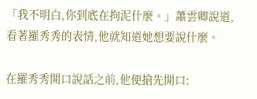「我不明白,你到底在拘泥什麼。」蕭雲卿說道,看著羅秀秀的表情,他就知道她想要說什麼。

在羅秀秀開口說話之前,他便搶先開口: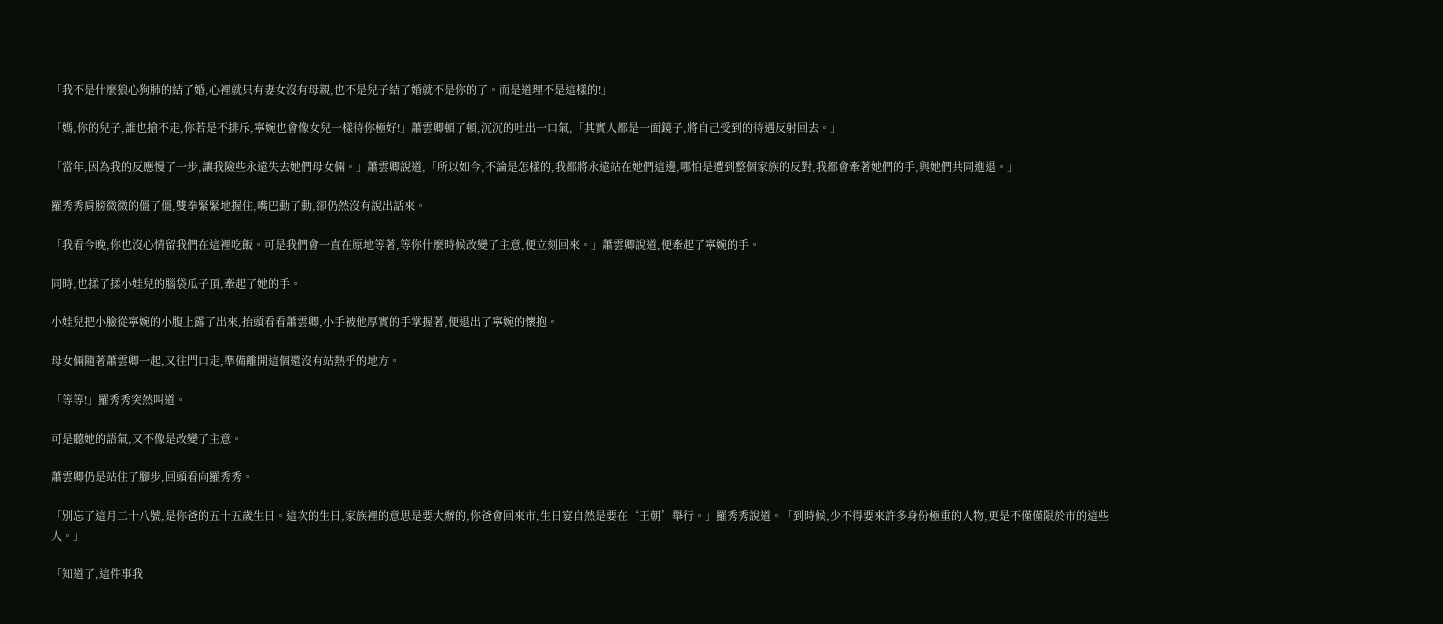「我不是什麼狼心狗肺的結了婚,心裡就只有妻女沒有母親,也不是兒子結了婚就不是你的了。而是道理不是這樣的!」

「媽,你的兒子,誰也搶不走,你若是不排斥,寧婉也會像女兒一樣待你極好!」蕭雲卿頓了頓,沉沉的吐出一口氣,「其實人都是一面鏡子,將自己受到的待遇反射回去。」

「當年,因為我的反應慢了一步,讓我險些永遠失去她們母女倆。」蕭雲卿說道,「所以如今,不論是怎樣的,我都將永遠站在她們這邊,哪怕是遭到整個家族的反對,我都會牽著她們的手,與她們共同進退。」

羅秀秀肩膀微微的僵了僵,雙拳緊緊地握住,嘴巴動了動,卻仍然沒有說出話來。

「我看今晚,你也沒心情留我們在這裡吃飯。可是我們會一直在原地等著,等你什麼時候改變了主意,便立刻回來。」蕭雲卿說道,便牽起了寧婉的手。

同時,也揉了揉小娃兒的腦袋瓜子頂,牽起了她的手。

小娃兒把小臉從寧婉的小腹上露了出來,抬頭看看蕭雲卿,小手被他厚實的手掌握著,便退出了寧婉的懷抱。

母女倆隨著蕭雲卿一起,又往門口走,準備離開這個還沒有站熱乎的地方。

「等等!」羅秀秀突然叫道。

可是聽她的語氣,又不像是改變了主意。

蕭雲卿仍是站住了腳步,回頭看向羅秀秀。

「別忘了這月二十八號,是你爸的五十五歲生日。這次的生日,家族裡的意思是要大辦的,你爸會回來市,生日宴自然是要在‘王朝’舉行。」羅秀秀說道。「到時候,少不得要來許多身份極重的人物,更是不僅僅限於市的這些人。」

「知道了,這件事我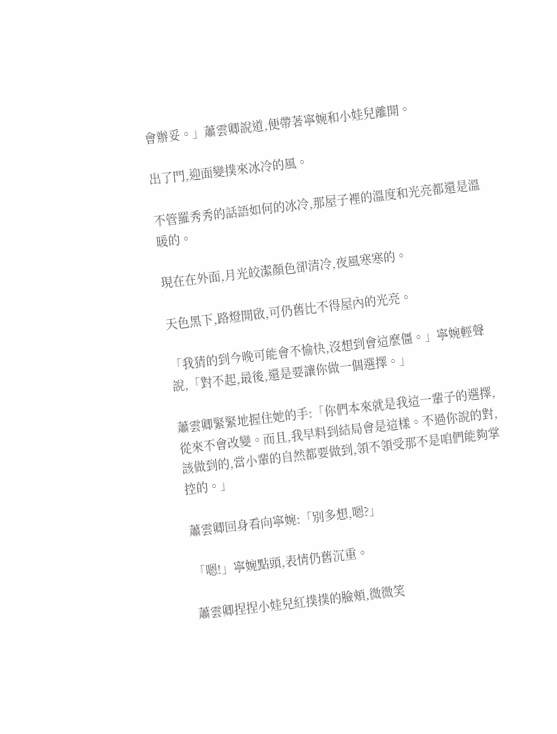會辦妥。」蕭雲卿說道,便帶著寧婉和小娃兒離開。

出了門,迎面變撲來冰冷的風。

不管羅秀秀的話語如何的冰冷,那屋子裡的溫度和光亮都還是溫暖的。

現在在外面,月光皎潔顏色卻清冷,夜風寒寒的。

天色黑下,路燈開啟,可仍舊比不得屋內的光亮。

「我猜的到今晚可能會不愉快,沒想到會這麼僵。」寧婉輕聲說,「對不起,最後,還是要讓你做一個選擇。」

蕭雲卿緊緊地握住她的手:「你們本來就是我這一輩子的選擇,從來不會改變。而且,我早料到結局會是這樣。不過你說的對,該做到的,當小輩的自然都要做到,領不領受那不是咱們能夠掌控的。」

蕭雲卿回身看向寧婉:「別多想,嗯?」

「嗯!」寧婉點頭,表情仍舊沉重。

蕭雲卿捏捏小娃兒紅撲撲的臉頰,微微笑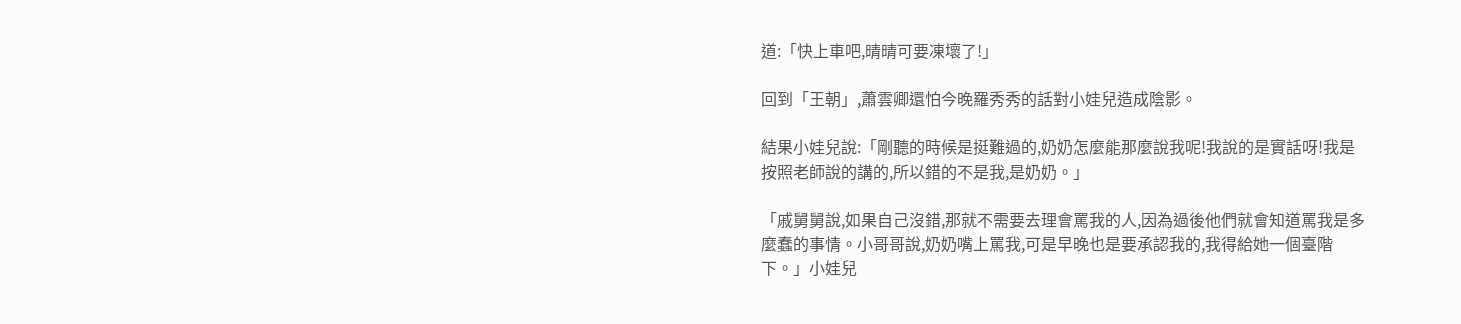道:「快上車吧,晴晴可要凍壞了!」

回到「王朝」,蕭雲卿還怕今晚羅秀秀的話對小娃兒造成陰影。

結果小娃兒說:「剛聽的時候是挺難過的,奶奶怎麼能那麼說我呢!我說的是實話呀!我是按照老師說的講的,所以錯的不是我,是奶奶。」

「戚舅舅說,如果自己沒錯,那就不需要去理會罵我的人,因為過後他們就會知道罵我是多麼蠢的事情。小哥哥說,奶奶嘴上罵我,可是早晚也是要承認我的,我得給她一個臺階下。」小娃兒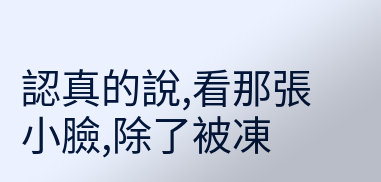認真的說,看那張小臉,除了被凍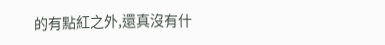的有點紅之外,還真沒有什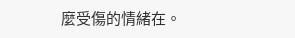麼受傷的情緒在。